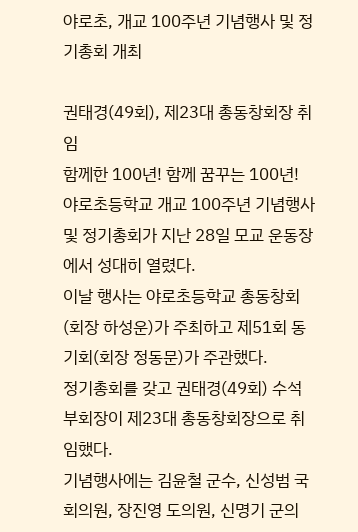야로초, 개교 100주년 기념행사 및 정기총회 개최

권태경(49회), 제23대 총동창회장 취임
함께한 100년! 함께 꿈꾸는 100년! 야로초등학교 개교 100주년 기념행사 및 정기총회가 지난 28일 모교 운동장에서 성대히 열렸다.
이날 행사는 야로초등학교 총동창회(회장 하성운)가 주최하고 제51회 동기회(회장 정동문)가 주관했다.
정기총회를 갖고 권태경(49회) 수석부회장이 제23대 총동창회장으로 취임했다.
기념행사에는 김윤철 군수, 신성범 국회의원, 장진영 도의원, 신명기 군의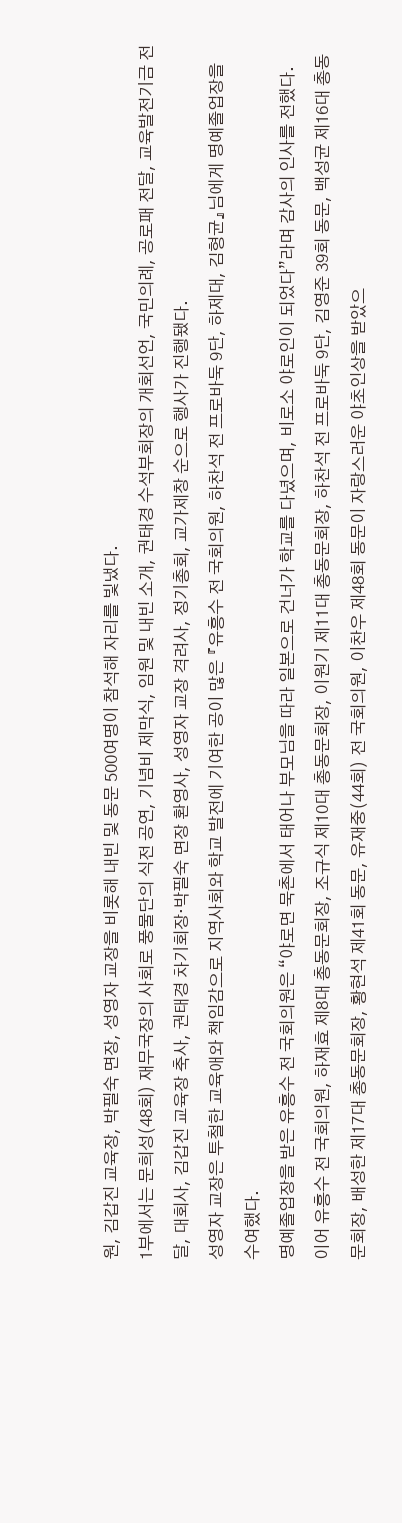원, 김갑진 교육장, 박필숙 면장, 성영자 교장을 비롯해 내빈 및 동문 500여명이 참석해 자리를 빛냈다.
1부에서는 문희성(48회) 재무국장의 사회로 풍물단의 식전 공연, 기념비 제막식, 임원 및 내빈 소개, 권태경 수석부회장의 개회선언, 국민의례, 공로패 전달, 교육발전기금 전달, 대회사, 김갑진 교육장 축사, 권태경 차기회장·박필숙 면장 환영사, 성영자 교장 격려사, 정기총회, 교가제창 순으로 행사가 진행됐다.
성영자 교장은 투철한 교육애와 책임감으로 지역사회와 학교 발전에 기여한 공이 많은 『유흥수 전 국회의원, 하찬석 전 프로바둑 9단, 하제대, 김형균』님에게 명예졸업장을 수여했다.
명예졸업장을 받은 유흥수 전 국회의원은 “야로면 묵촌에서 태어나 부모님을 따라 일본으로 건너가 학교를 다녔으며, 비로소 야로인이 되었다”라며 감사의 인사를 전했다.
이어 유흥수 전 국회의원, 하재효 제8대 총동문회장, 조규식 제10대 총동문회장, 이원기 제11대 총동문회장, 하찬석 전 프로바둑 9단, 김영준 39회 동문, 백성균 제16대 총동문회장, 배성한 제17대 총동문회장, 황현석 제41회 동문, 유재중(44회) 전 국회의원, 이찬우 제48회 동문이 자랑스러운 야초인상을 받았으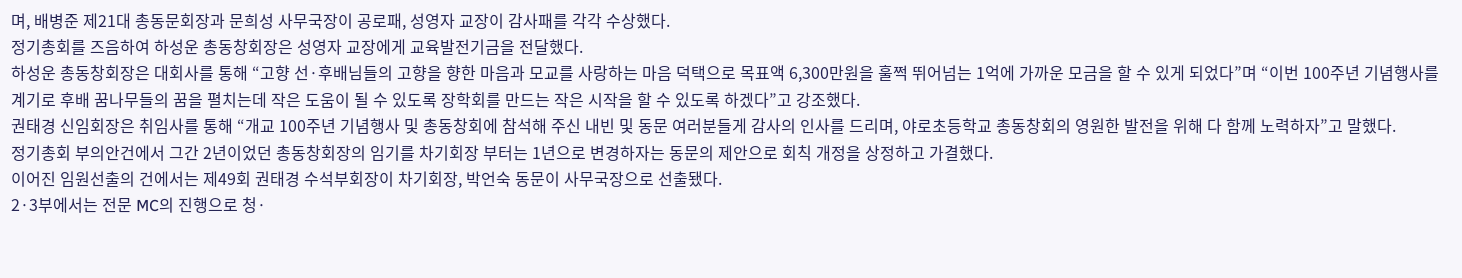며, 배병준 제21대 총동문회장과 문희성 사무국장이 공로패, 성영자 교장이 감사패를 각각 수상했다.
정기총회를 즈음하여 하성운 총동창회장은 성영자 교장에게 교육발전기금을 전달했다.
하성운 총동창회장은 대회사를 통해 “고향 선·후배님들의 고향을 향한 마음과 모교를 사랑하는 마음 덕택으로 목표액 6,300만원을 훌쩍 뛰어넘는 1억에 가까운 모금을 할 수 있게 되었다”며 “이번 100주년 기념행사를 계기로 후배 꿈나무들의 꿈을 펼치는데 작은 도움이 될 수 있도록 장학회를 만드는 작은 시작을 할 수 있도록 하겠다”고 강조했다.
권태경 신임회장은 취임사를 통해 “개교 100주년 기념행사 및 총동창회에 참석해 주신 내빈 및 동문 여러분들게 감사의 인사를 드리며, 야로초등학교 총동창회의 영원한 발전을 위해 다 함께 노력하자”고 말했다.
정기총회 부의안건에서 그간 2년이었던 총동창회장의 임기를 차기회장 부터는 1년으로 변경하자는 동문의 제안으로 회칙 개정을 상정하고 가결했다.
이어진 임원선출의 건에서는 제49회 권태경 수석부회장이 차기회장, 박언숙 동문이 사무국장으로 선출됐다.
2·3부에서는 전문 MC의 진행으로 청·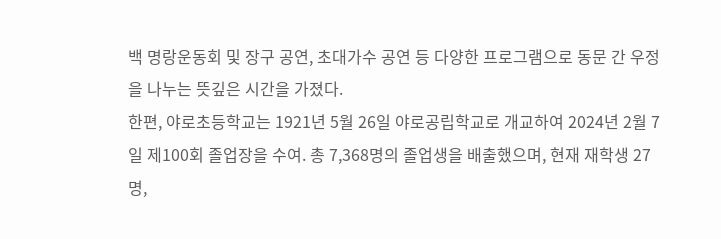백 명랑운동회 및 장구 공연, 초대가수 공연 등 다양한 프로그램으로 동문 간 우정을 나누는 뜻깊은 시간을 가졌다.
한편, 야로초등학교는 1921년 5월 26일 야로공립학교로 개교하여 2024년 2월 7일 제100회 졸업장을 수여. 총 7,368명의 졸업생을 배출했으며, 현재 재학생 27명,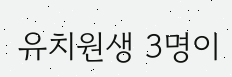유치원생 3명이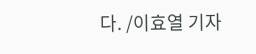다. /이효열 기자